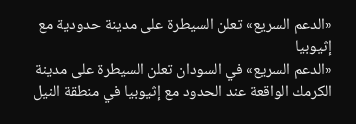«الدعم السريع» تعلن السيطرة على مدينة حدودية مع إثيوبيا
«الدعم السريع» في السودان تعلن السيطرة على مدينة الكرمك الواقعة عند الحدود مع إثيوبيا في منطقة النيل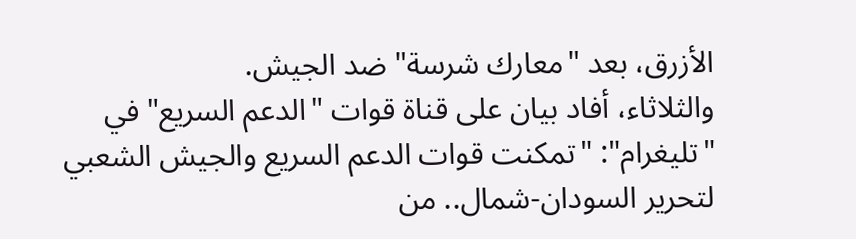الأزرق، بعد "معارك شرسة" ضد الجيش.
والثلاثاء، أفاد بيان على قناة قوات "الدعم السريع" في "تليغرام": "تمكنت قوات الدعم السريع والجيش الشعبي لتحرير السودان-شمال.. من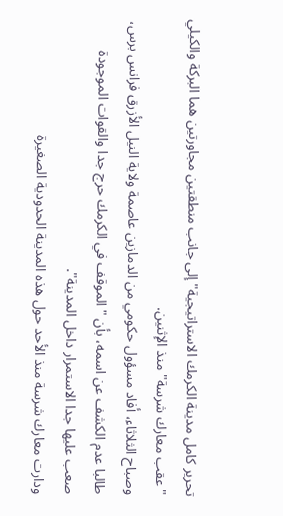تحرير كامل مدينة الكرمك الاستراتيجية" إلى جانب منطقتين مجاورتين هما البركة والكيلي "عقب معارك شرسة" منذ الإثنين.
وصباح الثلاثاء، أفاد مسؤول حكومي من الدمازين عاصمة ولاية النيل الأزرق فرانس برس، طالبا عدم الكشف عن اسمه، بأن "الموقف في الكرمك حرج جدا والقوات الموجودة صعب عليها جدا الاستمرار داخل المدينة".
ودارت معارك شرسة منذ الأحد حول هذه المدينة الحدودية الصغيرة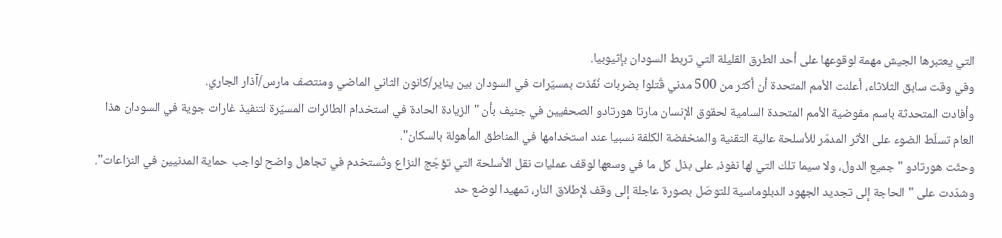التي يعتبرها الجيش مهمة لوقوعها على أحد الطرق القليلة التي تربط السودان بإثيوبيا.
وفي وقت سابق الثلاثاء، أعلنت الأمم المتحدة أن أكثر من 500 مدني قُتلوا بضربات نُفّذت بمسيّرات في السودان بين يناير/كانون الثاني الماضي ومنتصف مارس/آذار الجاري.
وأفادت المتحدثة باسم مفوضية الأمم المتحدة السامية لحقوق الإنسان مارتا هورتادو الصحفيين في جنيف بأن "الزيادة الحادة في استخدام الطائرات المسيّرة لتنفيذ غارات جوية في السودان هذا العام تسلّط الضوء على الأثر المدمّر للأسلحة عالية التقنية والمنخفضة الكلفة نسبيا عند استخدامها في المناطق المأهولة بالسكان".
وحثّت هورتادو "جميع الدول، ولا سيما تلك التي لها نفوذ، على بذل كل ما في وسعها لوقف عمليات نقل الأسلحة التي تؤجّج النزاع وتُستخدم في تجاهل واضح لواجب حماية المدنيين في النزاعات".
وشدّدت على "الحاجة إلى تجديد الجهود الدبلوماسية للتوصّل بصورة عاجلة إلى وقف لإطلاق النار، تمهيدا لوضع حد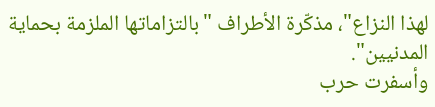لهذا النزاع"، مذكّرة الأطراف "بالتزاماتها الملزمة بحماية المدنيين".
وأسفرت حرب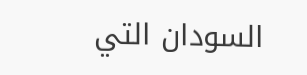السودان التي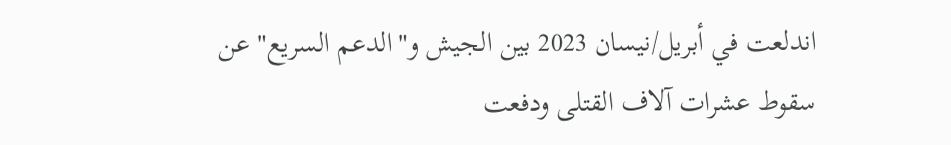اندلعت في أبريل/نيسان 2023 بين الجيش و"الدعم السريع" عن سقوط عشرات آلاف القتلى ودفعت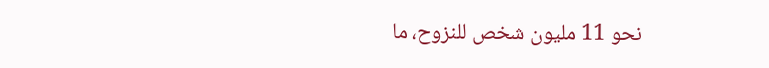نحو 11 مليون شخص للنزوح، ما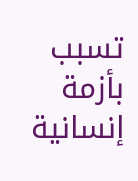تسبب بأزمة إنسانية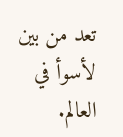تعد من بين لأسوأ في العالم.